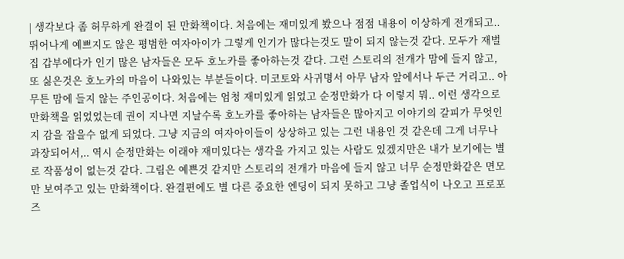| 생각보다 좀 허무하게 완결이 된 만화책이다. 처음에는 재미있게 봤으나 점점 내용이 이상하게 전개되고.. 뛰어나게 예쁘지도 않은 평범한 여자아이가 그렇게 인기가 많다는것도 말이 되지 않는것 같다. 모두가 재벌집 갑부에다가 인기 많은 남자들은 모두 호노카를 좋아하는것 같다. 그런 스토리의 전개가 맘에 들지 않고, 또 싫은것은 호노카의 마음이 나와있는 부분들이다. 미코토와 사귀명서 아무 남자 앞에서나 두근 거리고.. 아무튼 맘에 들지 않는 주인공이다. 처음에는 엄청 재미있게 읽었고 순정만화가 다 이렇지 뭐.. 이런 생각으로 만화책을 읽었었는데 권이 지나면 지날수록 호노카를 좋아하는 남자들은 많아지고 이야기의 갈피가 무엇인지 감을 잡을수 없게 되었다. 그냥 지금의 여자아이들이 상상하고 있는 그런 내용인 것 같은데 그게 너무나 과장되어서,.. 역시 순정만화는 이래야 재미있다는 생각을 가지고 있는 사람도 있겠지만은 내가 보기에는 별로 작품성이 없는것 같다. 그림은 예쁜것 같지만 스토리의 전개가 마음에 들지 않고 너무 순정만화같은 면모만 보여주고 있는 만화책이다. 완결편에도 별 다른 중요한 엔딩이 되지 못하고 그냥 졸업식이 나오고 프로포즈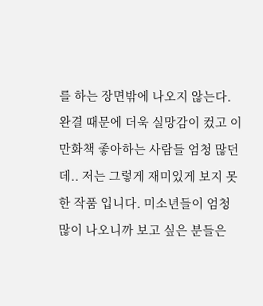를 하는 장면밖에 나오지 않는다. 완결 때문에 더욱 실망감이 컸고 이 만화책 좋아하는 사람들 엄청 많던데.. 저는 그렇게 재미있게 보지 못한 작품 입니다. 미소년들이 엄청 많이 나오니까 보고 싶은 분들은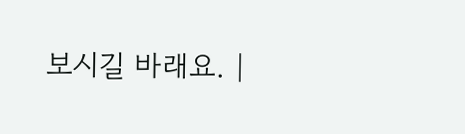보시길 바래요. |